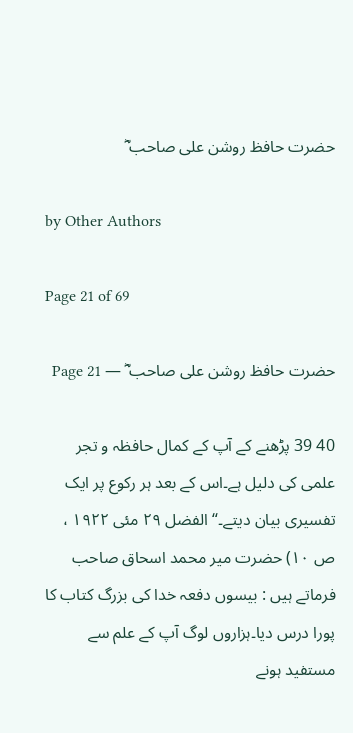حضرت حافظ روشن علی صاحب ؓ

by Other Authors

Page 21 of 69

حضرت حافظ روشن علی صاحب ؓ — Page 21

40 39 پڑھنے کے آپ کے کمال حافظہ و تجر علمی کی دلیل ہے۔اس کے بعد ہر رکوع پر ایک تفسیری بیان دیتے۔“ الفضل ۲۹ مئی ۱۹۲۲ ، ص ۱۰) حضرت میر محمد اسحاق صاحب فرماتے ہیں : بیسوں دفعہ خدا کی بزرگ کتاب کا پورا درس دیا۔ہزاروں لوگ آپ کے علم سے مستفید ہونے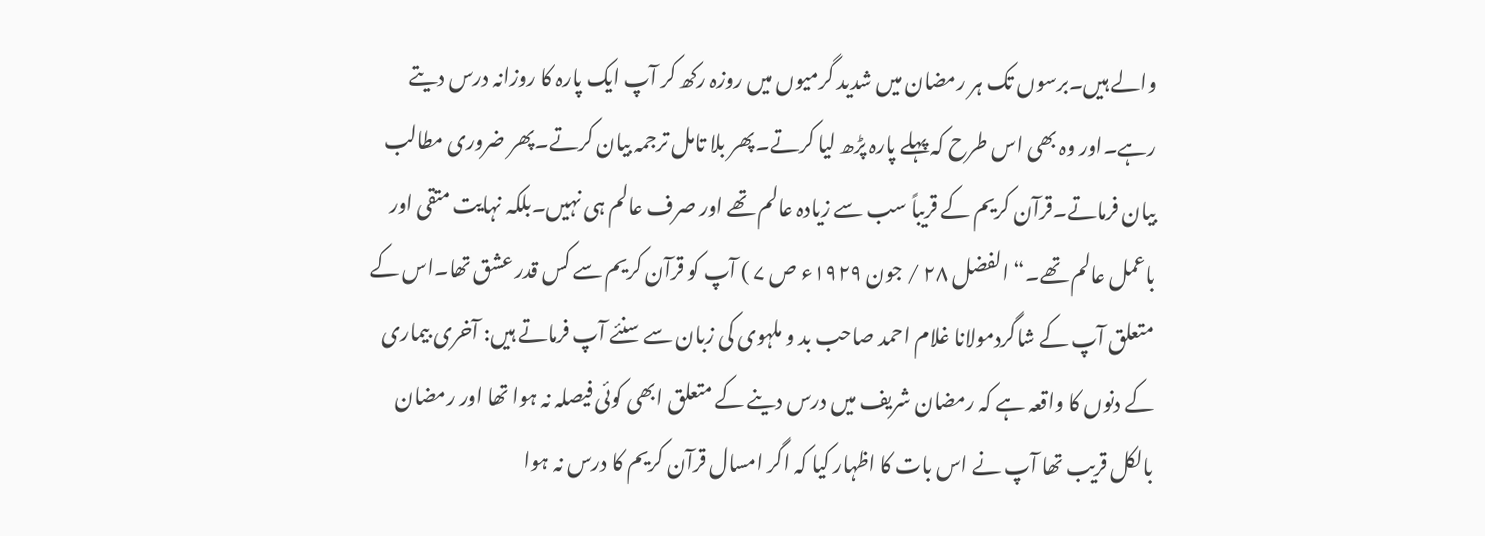والے ہیں۔برسوں تک ہر رمضان میں شدید گرمیوں میں روزہ رکھ کر آپ ایک پارہ کا روزانہ درس دیتے رہے۔اور وہ بھی اس طرح کہ پہلے پارہ پڑھ لیا کرتے۔پھر بلا تامل ترجمہ بیان کرتے۔پھر ضروری مطالب بیان فرماتے۔قرآن کریم کے قریباً سب سے زیادہ عالم تھے اور صرف عالم ہی نہیں۔بلکہ نہایت متقی اور باعمل عالم تھے۔“ الفضل ۲۸ / جون ۱۹۲۹ء ص ۷ ) آپ کو قرآن کریم سے کس قدر عشق تھا۔اس کے متعلق آپ کے شاگردمولانا غلام احمد صاحب بد و ملہوی کی زبان سے سنئے آپ فرماتے ہیں: آخری بیماری کے دنوں کا واقعہ ہے کہ رمضان شریف میں درس دینے کے متعلق ابھی کوئی فیصلہ نہ ہوا تھا اور رمضان بالکل قریب تھا آپ نے اس بات کا اظہار کیا کہ اگر امسال قرآن کریم کا درس نہ ہوا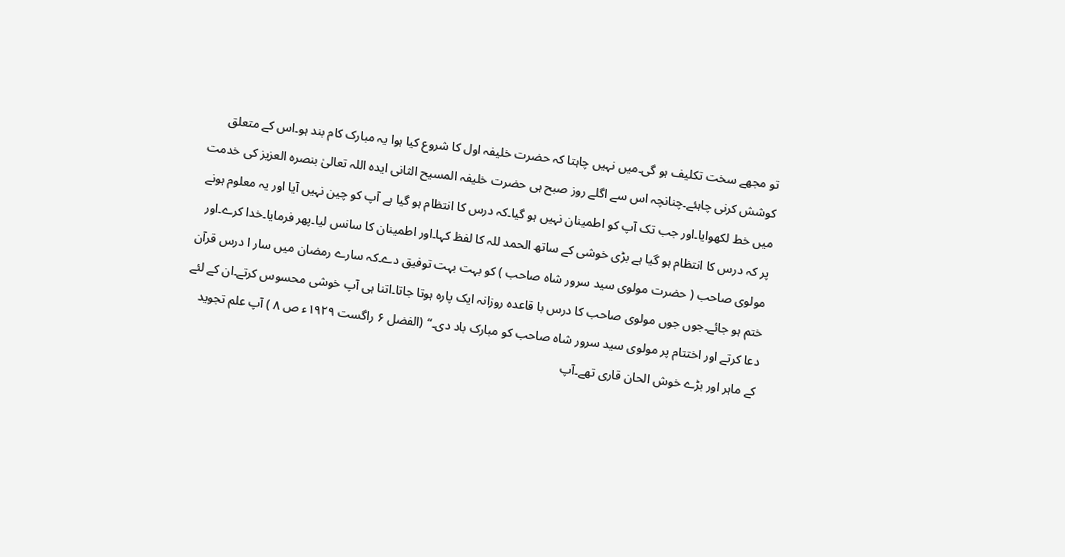تو مجھے سخت تکلیف ہو گی۔میں نہیں چاہتا کہ حضرت خلیفہ اول کا شروع کیا ہوا یہ مبارک کام بند ہو۔اس کے متعلق کوشش کرنی چاہئے۔چنانچہ اس سے اگلے روز صبح ہی حضرت خلیفہ المسیح الثانی ایدہ اللہ تعالیٰ بنصرہ العزیز کی خدمت میں خط لکھوایا۔اور جب تک آپ کو اطمینان نہیں ہو گیا۔کہ درس کا انتظام ہو گیا ہے آپ کو چین نہیں آیا اور یہ معلوم ہونے پر کہ درس کا انتظام ہو گیا ہے بڑی خوشی کے ساتھ الحمد للہ کا لفظ کہا۔اور اطمینان کا سانس لیا۔پھر فرمایا۔خدا کرے۔اور مولوی صاحب ( حضرت مولوی سید سرور شاہ صاحب ) کو بہت بہت توفیق دے۔کہ سارے رمضان میں سار ا درس قرآن ختم ہو جائے۔جوں جوں مولوی صاحب کا درس با قاعدہ روزانہ ایک پارہ ہوتا جاتا۔اتنا ہی آپ خوشی محسوس کرتے۔ان کے لئے دعا کرتے اور اختتام پر مولوی سید سرور شاہ صاحب کو مبارک باد دی۔“ (الفضل ۶ راگست ۱۹۲۹ء ص ۸ ) آپ علم تجوید کے ماہر اور بڑے خوش الحان قاری تھے۔آپ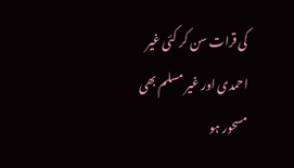کی قرات سن کر کئی غیر احمدی اور غیر مسلم بھی مسحور ہو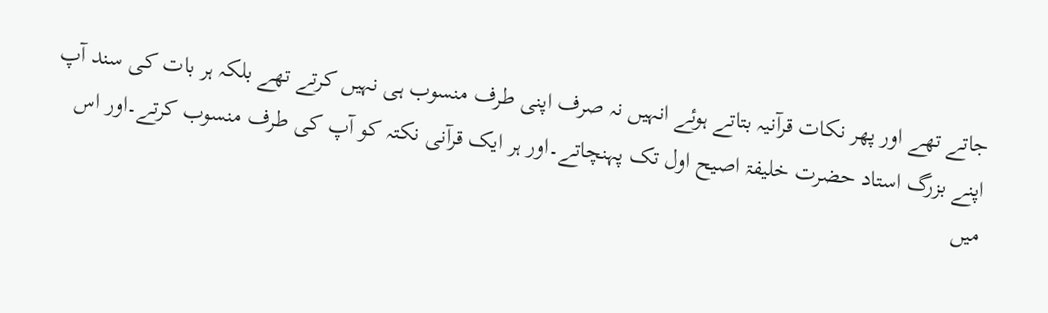جاتے تھے اور پھر نکات قرآنیہ بتاتے ہوئے انہیں نہ صرف اپنی طرف منسوب ہی نہیں کرتے تھے بلکہ ہر بات کی سند آپ اپنے بزرگ استاد حضرت خلیفۃ اصیح اول تک پہنچاتے۔اور ہر ایک قرآنی نکتہ کو آپ کی طرف منسوب کرتے۔اور اس میں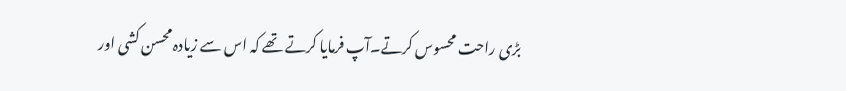بڑی راحت محسوس کرتے۔آپ فرمایا کرتے تھے کہ اس سے زیادہ محسن کشی اور